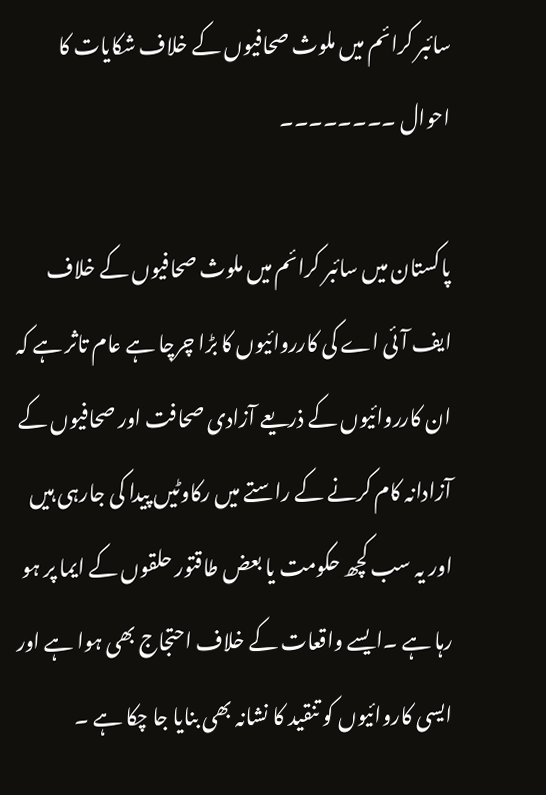سائبر کرائم میں ملوث صحافیوں کے خلاف شکایات کا احوال ۔۔۔۔۔۔۔۔

پاکستان میں سائبر کرائم میں ملوث صحافیوں کے خلاف ایف آئی اے کی کارروائیوں کا بڑا چرچا ہے عام تاثر ہے کہ ان کارروائیوں کے ذریعے آزادی صحافت اور صحافیوں کے آزادانہ کام کرنے کے راستے میں رکاوٹیں پیدا کی جارہی ہیں اور یہ سب کچھ حکومت یا بعض طاقتور حلقوں کے ایما پر ہو رہا ہے ۔ایسے واقعات کے خلاف احتجاج بھی ہوا ہے اور ایسی کاروائیوں کو تنقید کا نشانہ بھی بنایا جا چکا ہے ۔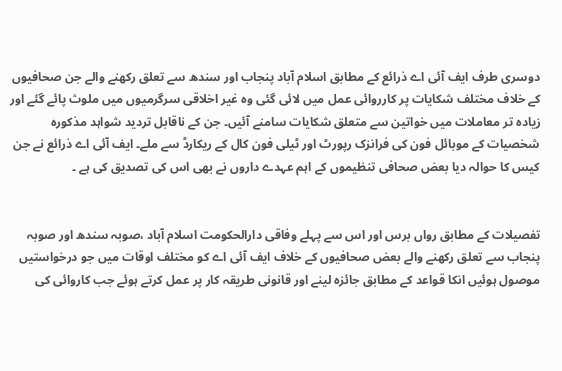دوسری طرف ایف آئی اے ذرائع کے مطابق اسلام آباد پنجاب اور سندھ سے تعلق رکھنے والے جن صحافیوں کے خلاف مختلف شکایات پر کارروائی عمل میں لائی گئی وہ غیر اخلاقی سرگرمیوں میں ملوث پائے گئے اور زیادہ تر معاملات میں خواتین سے متعلق شکایات سامنے آئیں۔ جن کے ناقابل تردید شواہد مذکورہ شخصیات کے موبائل فون کی فرانزک رپورٹ اور ٹیلی فون کال کے ریکارڈ سے ملے۔ ایف آئی اے ذرائع نے جن کیس کا حوالہ دیا بعض صحافی تنظیموں کے اہم عہدے داروں نے بھی اس کی تصدیق کی ہے ۔


تفصیلات کے مطابق رواں برس اور اس سے پہلے وفاقی دارالحکومت اسلام آباد ،صوبہ سندھ اور صوبہ پنجاب سے تعلق رکھنے والے بعض صحافیوں کے خلاف ایف آئی اے کو مختلف اوقات میں جو درخواستیں موصول ہوئیں انکا قواعد کے مطابق جائزہ لینے اور قانونی طریقہ کار پر عمل کرتے ہوئے جب کاروائی کی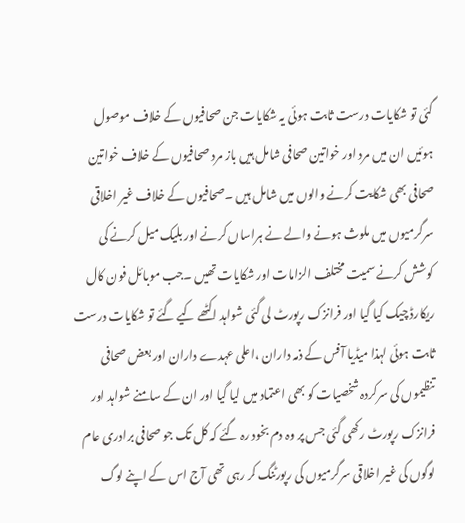گئی تو شکایات درست ثابت ہوئی یہ شکایات جن صحافیوں کے خلاف موصول ہوئیں ان میں مرد اور خواتین صحافی شامل ہیں باز مرد صحافیوں کے خلاف خواتین صحافی بھی شکایت کرنے والوں میں شامل ہیں ۔صحافیوں کے خلاف غیر اخلاقی سرگرمیوں میں ملوث ہونے والے نے ہراساں کرنے اور بلیک میل کرنے کی کوشش کرنے سمیت مختلف الزامات اور شکایات تھیں ۔جب موبائل فون کال ریکارڈ چیک کیا گیا اور فرانزک رپورٹ لی گئی شواہد اکٹھے کیے گئے تو شکایات درست ثابت ہوئی لہذا میڈیا آفس کے ذمہ داران ،اعلی عہدے داران اور بعض صحافی تنظیموں کی سرکردہ شخصیات کو بھی اعتماد میں لیا گیا اور ان کے سامنے شواہد اور فرانزک رپورٹ رکھی گئی جس پر وہ دم بخود رہ گئے کہ کل تک جو صحافی برادری عام لوگوں کی غیر اخلاقی سرگرمیوں کی رپورٹنگ کر رہی تھی آج اس کے اپنے لوگ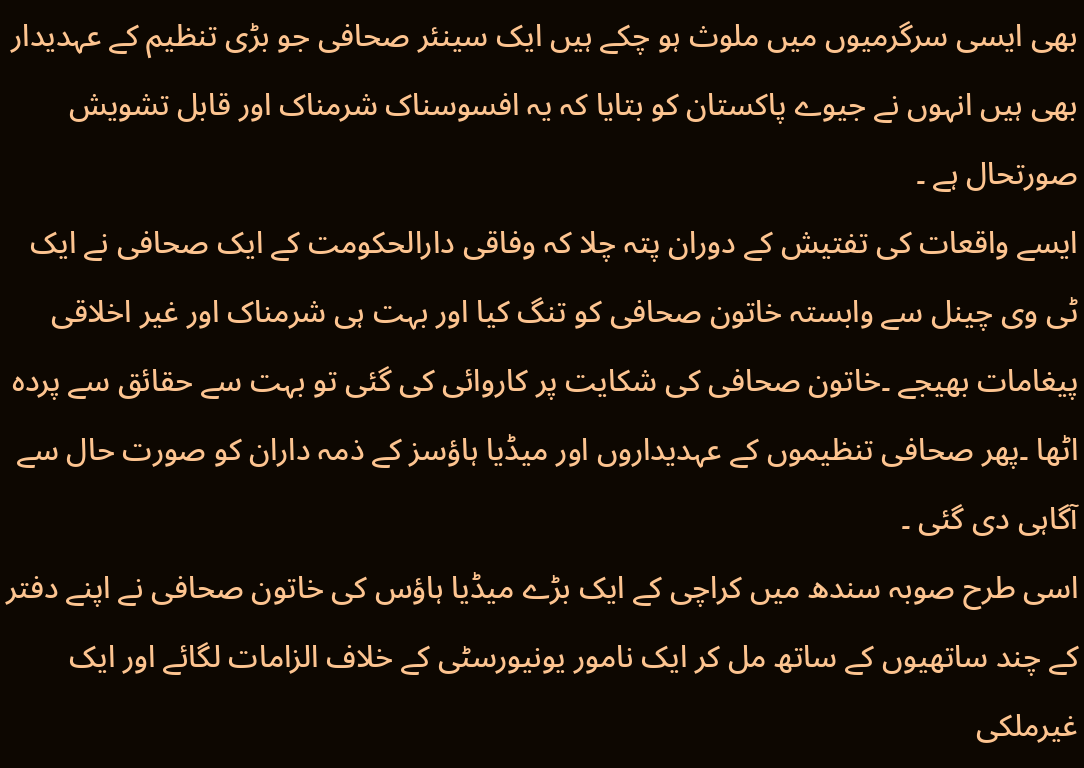بھی ایسی سرگرمیوں میں ملوث ہو چکے ہیں ایک سینئر صحافی جو بڑی تنظیم کے عہدیدار بھی ہیں انہوں نے جیوے پاکستان کو بتایا کہ یہ افسوسناک شرمناک اور قابل تشویش صورتحال ہے ۔
ایسے واقعات کی تفتیش کے دوران پتہ چلا کہ وفاقی دارالحکومت کے ایک صحافی نے ایک ٹی وی چینل سے وابستہ خاتون صحافی کو تنگ کیا اور بہت ہی شرمناک اور غیر اخلاقی پیغامات بھیجے ۔خاتون صحافی کی شکایت پر کاروائی کی گئی تو بہت سے حقائق سے پردہ اٹھا ۔پھر صحافی تنظیموں کے عہدیداروں اور میڈیا ہاؤسز کے ذمہ داران کو صورت حال سے آگاہی دی گئی ۔
اسی طرح صوبہ سندھ میں کراچی کے ایک بڑے میڈیا ہاؤس کی خاتون صحافی نے اپنے دفتر کے چند ساتھیوں کے ساتھ مل کر ایک نامور یونیورسٹی کے خلاف الزامات لگائے اور ایک غیرملکی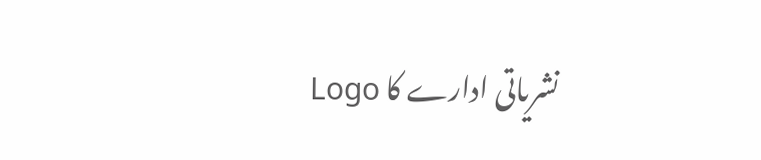نشریاتی ادارے کا Logo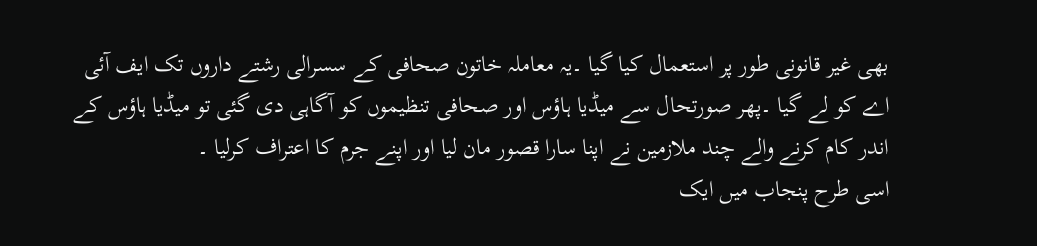بھی غیر قانونی طور پر استعمال کیا گیا ۔یہ معاملہ خاتون صحافی کے سسرالی رشتے داروں تک ایف آئی اے کو لے گیا ۔پھر صورتحال سے میڈیا ہاؤس اور صحافی تنظیموں کو آگاہی دی گئی تو میڈیا ہاؤس کے اندر کام کرنے والے چند ملازمین نے اپنا سارا قصور مان لیا اور اپنے جرم کا اعتراف کرلیا ۔
اسی طرح پنجاب میں ایک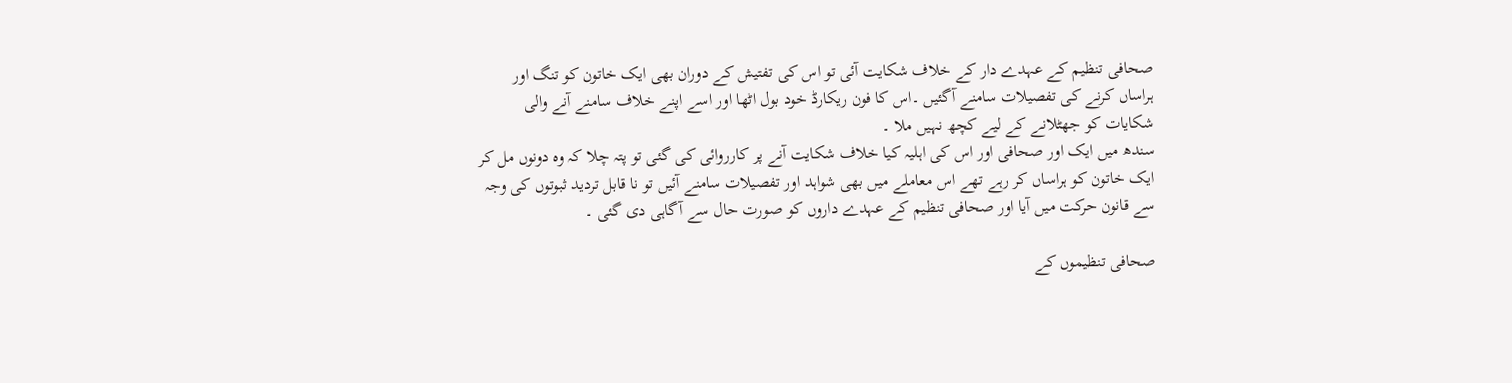صحافی تنظیم کے عہدے دار کے خلاف شکایت آئی تو اس کی تفتیش کے دوران بھی ایک خاتون کو تنگ اور ہراساں کرنے کی تفصیلات سامنے آگئیں ۔اس کا فون ریکارڈ خود بول اٹھا اور اسے اپنے خلاف سامنے آنے والی شکایات کو جھٹلانے کے لیے کچھ نہیں ملا ۔
سندھ میں ایک اور صحافی اور اس کی اہلیہ کیا خلاف شکایت آنے پر کارروائی کی گئی تو پتہ چلا کہ وہ دونوں مل کر ایک خاتون کو ہراساں کر رہے تھے اس معاملے میں بھی شواہد اور تفصیلات سامنے آئیں تو نا قابل تردید ثبوتوں کی وجہ سے قانون حرکت میں آیا اور صحافی تنظیم کے عہدے داروں کو صورت حال سے آگاہی دی گئی ۔

صحافی تنظیموں کے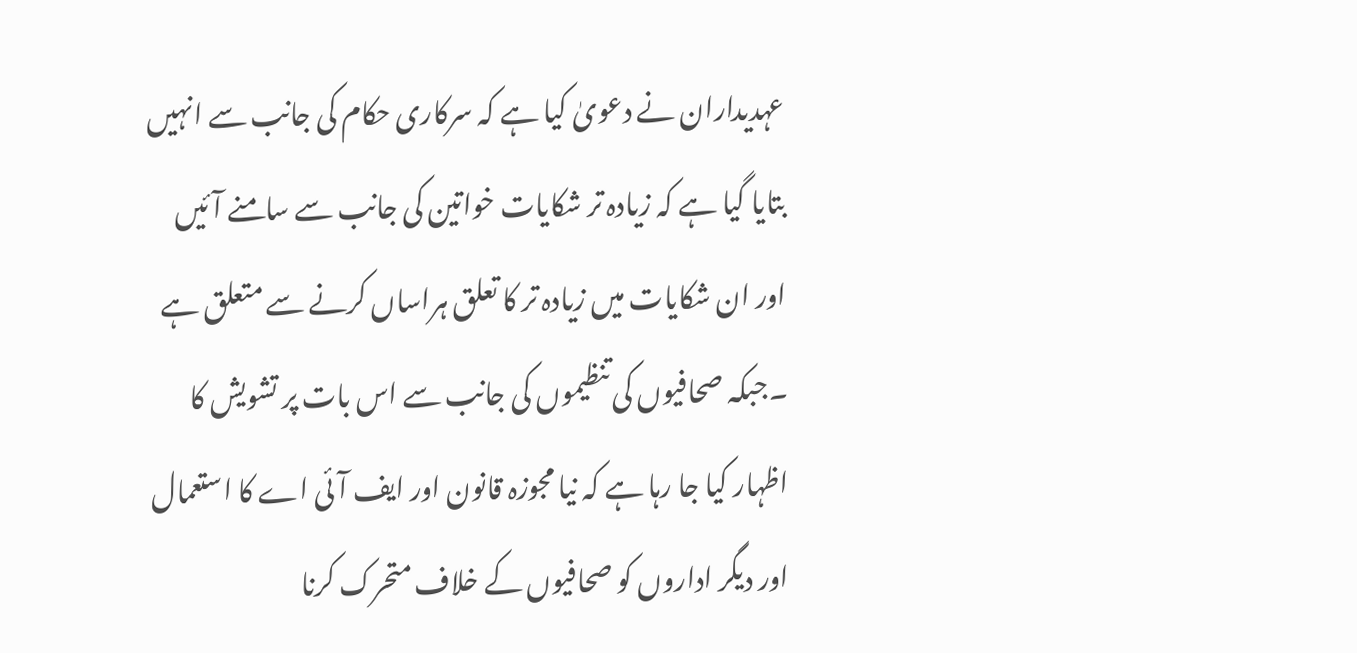عہدیداران نے دعویٰ کیا ہے کہ سرکاری حکام کی جانب سے انہیں بتایا گیا ہے کہ زیادہ تر شکایات خواتین کی جانب سے سامنے آئیں اور ان شکایات میں زیادہ تر کا تعلق ہراساں کرنے سے متعلق ہے ۔جبکہ صحافیوں کی تنظیموں کی جانب سے اس بات پر تشویش کا اظہار کیا جا رہا ہے کہ نیا مجوزہ قانون اور ایف آئی اے کا استعمال اور دیگر اداروں کو صحافیوں کے خلاف متحرک کرنا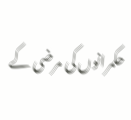حکمرانوں کی مرضی کے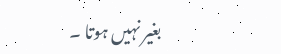بغیر نہیں ہوتا ۔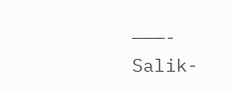———-
Salik-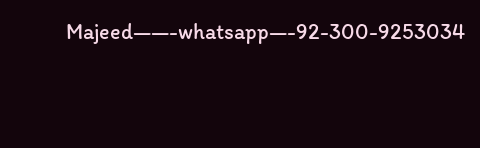Majeed——-whatsapp—-92-300-9253034